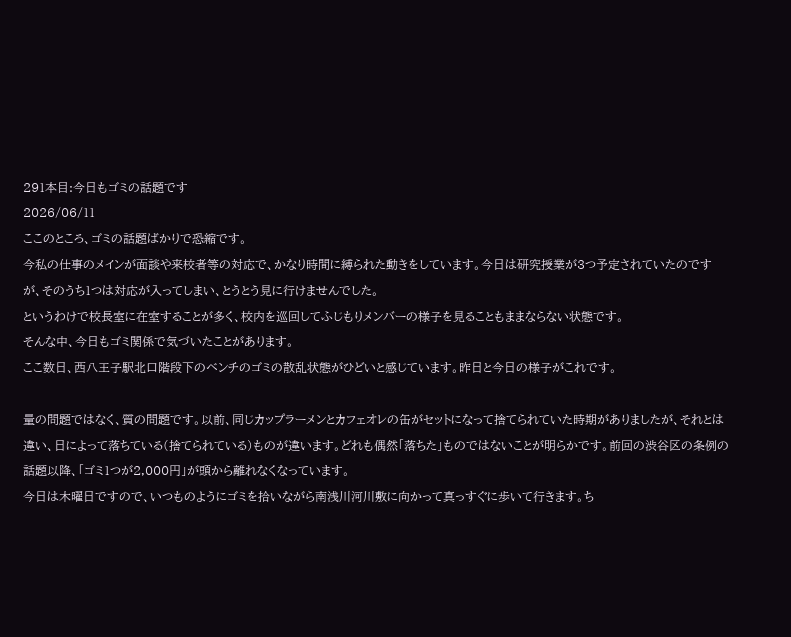291本目:今日もゴミの話題です
2026/06/11
ここのところ、ゴミの話題ばかりで恐縮です。
今私の仕事のメインが面談や来校者等の対応で、かなり時間に縛られた動きをしています。今日は研究授業が3つ予定されていたのですが、そのうち1つは対応が入ってしまい、とうとう見に行けませんでした。
というわけで校長室に在室することが多く、校内を巡回してふじもりメンバーの様子を見ることもままならない状態です。
そんな中、今日もゴミ関係で気づいたことがあります。
ここ数日、西八王子駅北口階段下のベンチのゴミの散乱状態がひどいと感じています。昨日と今日の様子がこれです。

量の問題ではなく、質の問題です。以前、同じカップラーメンとカフェオレの缶がセットになって捨てられていた時期がありましたが、それとは違い、日によって落ちている(捨てられている)ものが違います。どれも偶然「落ちた」ものではないことが明らかです。前回の渋谷区の条例の話題以降、「ゴミ1つが2,000円」が頭から離れなくなっています。
今日は木曜日ですので、いつものようにゴミを拾いながら南浅川河川敷に向かって真っすぐに歩いて行きます。ち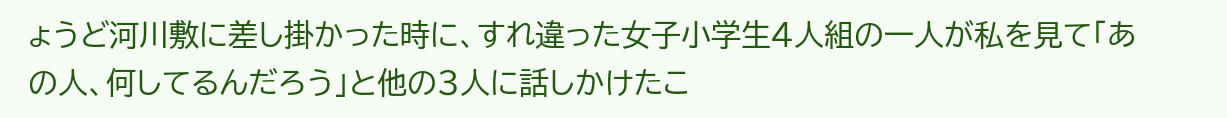ょうど河川敷に差し掛かった時に、すれ違った女子小学生4人組の一人が私を見て「あの人、何してるんだろう」と他の3人に話しかけたこ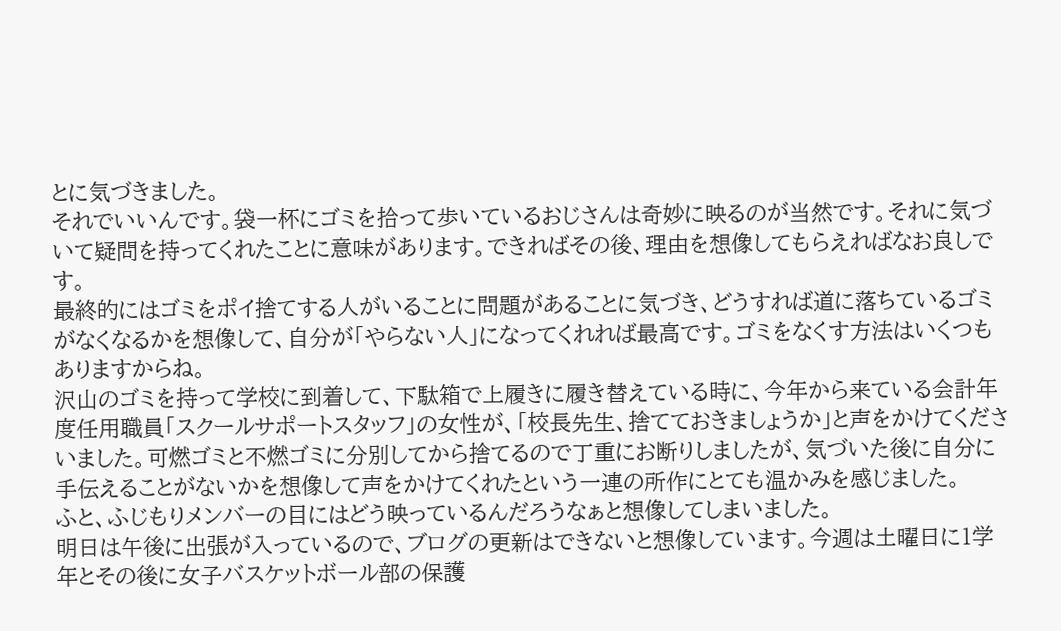とに気づきました。
それでいいんです。袋一杯にゴミを拾って歩いているおじさんは奇妙に映るのが当然です。それに気づいて疑問を持ってくれたことに意味があります。できればその後、理由を想像してもらえればなお良しです。
最終的にはゴミをポイ捨てする人がいることに問題があることに気づき、どうすれば道に落ちているゴミがなくなるかを想像して、自分が「やらない人」になってくれれば最高です。ゴミをなくす方法はいくつもありますからね。
沢山のゴミを持って学校に到着して、下駄箱で上履きに履き替えている時に、今年から来ている会計年度任用職員「スクールサポートスタッフ」の女性が、「校長先生、捨てておきましょうか」と声をかけてくださいました。可燃ゴミと不燃ゴミに分別してから捨てるので丁重にお断りしましたが、気づいた後に自分に手伝えることがないかを想像して声をかけてくれたという一連の所作にとても温かみを感じました。
ふと、ふじもりメンバーの目にはどう映っているんだろうなぁと想像してしまいました。
明日は午後に出張が入っているので、ブログの更新はできないと想像しています。今週は土曜日に1学年とその後に女子バスケットボール部の保護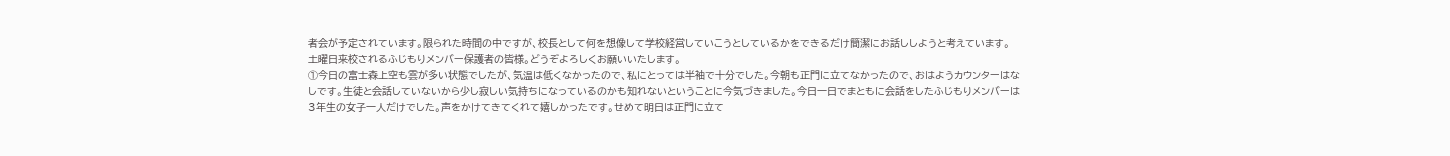者会が予定されています。限られた時間の中ですが、校長として何を想像して学校経営していこうとしているかをできるだけ簡潔にお話ししようと考えています。
土曜日来校されるふじもりメンバー保護者の皆様。どうぞよろしくお願いいたします。
①今日の富士森上空も雲が多い状態でしたが、気温は低くなかったので、私にとっては半袖で十分でした。今朝も正門に立てなかったので、おはようカウンターはなしです。生徒と会話していないから少し寂しい気持ちになっているのかも知れないということに今気づきました。今日一日でまともに会話をしたふじもりメンバーは3年生の女子一人だけでした。声をかけてきてくれて嬉しかったです。せめて明日は正門に立て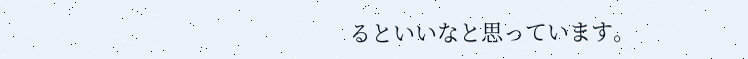るといいなと思っています。